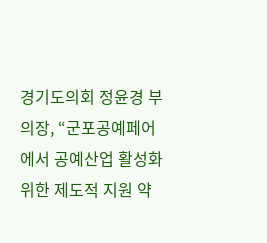경기도의회 정윤경 부의장, “군포공예페어에서 공예산업 활성화 위한 제도적 지원 약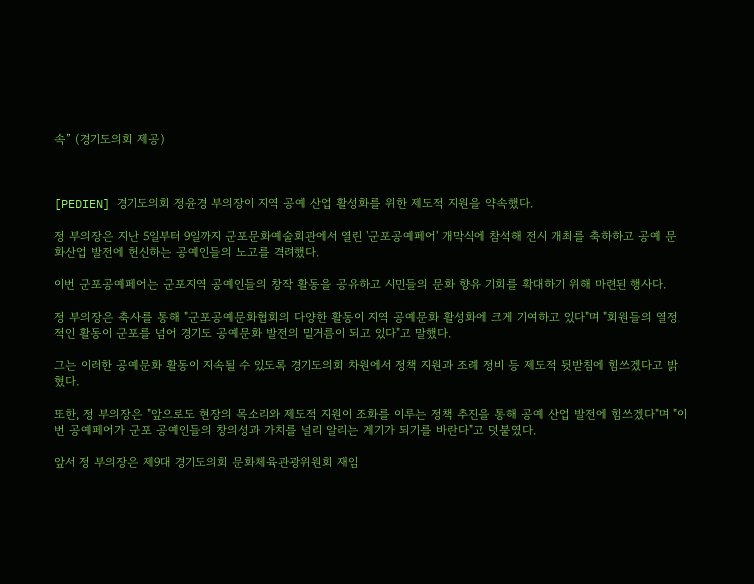속” (경기도의회 제공)



[PEDIEN] 경기도의회 정윤경 부의장이 지역 공예 산업 활성화를 위한 제도적 지원을 약속했다.

정 부의장은 지난 5일부터 9일까지 군포문화예술회관에서 열린 '군포공예페어' 개막식에 참석해 전시 개최를 축하하고 공예 문화산업 발전에 헌신하는 공예인들의 노고를 격려했다.

이번 군포공예페어는 군포지역 공예인들의 창작 활동을 공유하고 시민들의 문화 향유 기회를 확대하기 위해 마련된 행사다.

정 부의장은 축사를 통해 "군포공예문화협회의 다양한 활동이 지역 공예문화 활성화에 크게 기여하고 있다"며 "회원들의 열정적인 활동이 군포를 넘어 경기도 공예문화 발전의 밑거름이 되고 있다"고 말했다.

그는 이러한 공예문화 활동이 지속될 수 있도록 경기도의회 차원에서 정책 지원과 조례 정비 등 제도적 뒷받침에 힘쓰겠다고 밝혔다.

또한, 정 부의장은 "앞으로도 현장의 목소리와 제도적 지원이 조화를 이루는 정책 추진을 통해 공예 산업 발전에 힘쓰겠다"며 "이번 공예페어가 군포 공예인들의 창의성과 가치를 널리 알리는 계기가 되기를 바란다"고 덧붙였다.

앞서 정 부의장은 제9대 경기도의회 문화체육관광위원회 재임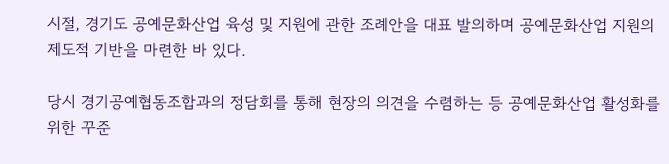시절, 경기도 공예문화산업 육성 및 지원에 관한 조례안을 대표 발의하며 공예문화산업 지원의 제도적 기반을 마련한 바 있다.

당시 경기공예협동조합과의 정담회를 통해 현장의 의견을 수렴하는 등 공예문화산업 활성화를 위한 꾸준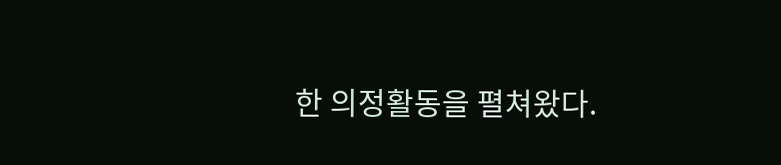한 의정활동을 펼쳐왔다.